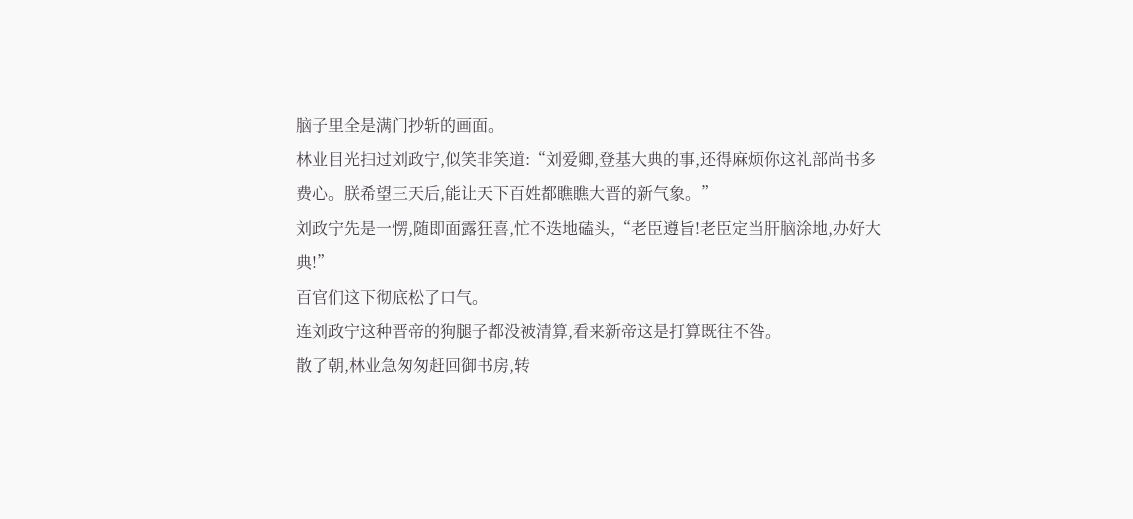脑子里全是满门抄斩的画面。
林业目光扫过刘政宁,似笑非笑道:“刘爱卿,登基大典的事,还得麻烦你这礼部尚书多费心。朕希望三天后,能让天下百姓都瞧瞧大晋的新气象。”
刘政宁先是一愣,随即面露狂喜,忙不迭地磕头,“老臣遵旨!老臣定当肝脑涂地,办好大典!”
百官们这下彻底松了口气。
连刘政宁这种晋帝的狗腿子都没被清算,看来新帝这是打算既往不咎。
散了朝,林业急匆匆赶回御书房,转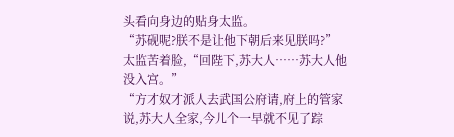头看向身边的贴身太监。
“苏砚呢?朕不是让他下朝后来见朕吗?”
太监苦着脸,“回陛下,苏大人……苏大人他没入宫。”
“方才奴才派人去武国公府请,府上的管家说,苏大人全家,今儿个一早就不见了踪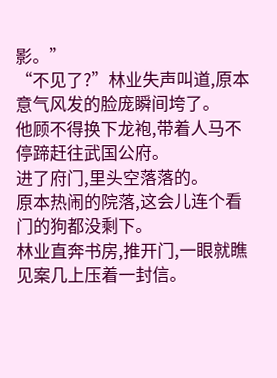影。”
“不见了?”林业失声叫道,原本意气风发的脸庞瞬间垮了。
他顾不得换下龙袍,带着人马不停蹄赶往武国公府。
进了府门,里头空落落的。
原本热闹的院落,这会儿连个看门的狗都没剩下。
林业直奔书房,推开门,一眼就瞧见案几上压着一封信。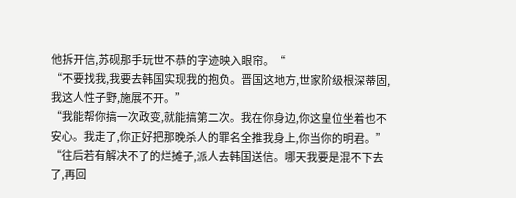他拆开信,苏砚那手玩世不恭的字迹映入眼帘。“
“不要找我,我要去韩国实现我的抱负。晋国这地方,世家阶级根深蒂固,我这人性子野,施展不开。”
“我能帮你搞一次政变,就能搞第二次。我在你身边,你这皇位坐着也不安心。我走了,你正好把那晚杀人的罪名全推我身上,你当你的明君。”
“往后若有解决不了的烂摊子,派人去韩国送信。哪天我要是混不下去了,再回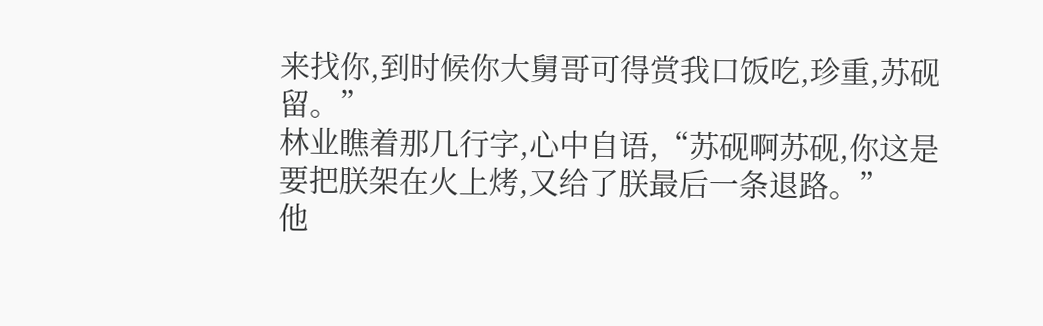来找你,到时候你大舅哥可得赏我口饭吃,珍重,苏砚留。”
林业瞧着那几行字,心中自语,“苏砚啊苏砚,你这是要把朕架在火上烤,又给了朕最后一条退路。”
他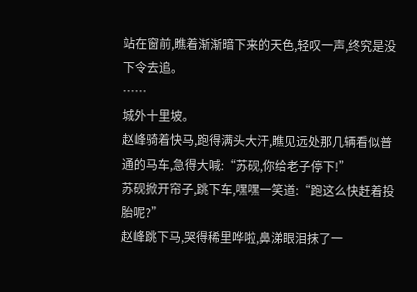站在窗前,瞧着渐渐暗下来的天色,轻叹一声,终究是没下令去追。
……
城外十里坡。
赵峰骑着快马,跑得满头大汗,瞧见远处那几辆看似普通的马车,急得大喊:“苏砚,你给老子停下!”
苏砚掀开帘子,跳下车,嘿嘿一笑道:“跑这么快赶着投胎呢?”
赵峰跳下马,哭得稀里哗啦,鼻涕眼泪抹了一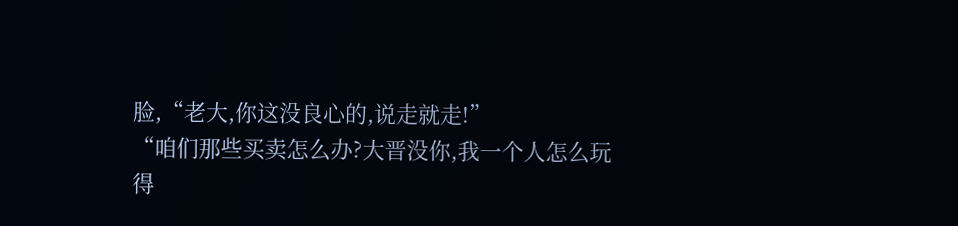脸,“老大,你这没良心的,说走就走!”
“咱们那些买卖怎么办?大晋没你,我一个人怎么玩得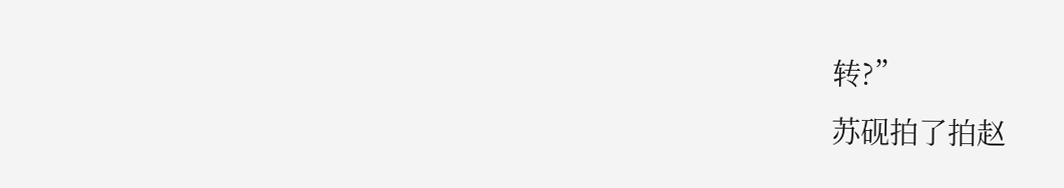转?”
苏砚拍了拍赵